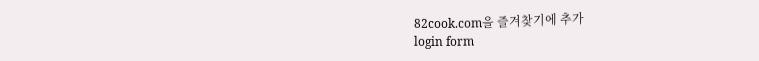82cook.com을 즐겨찾기에 추가
login form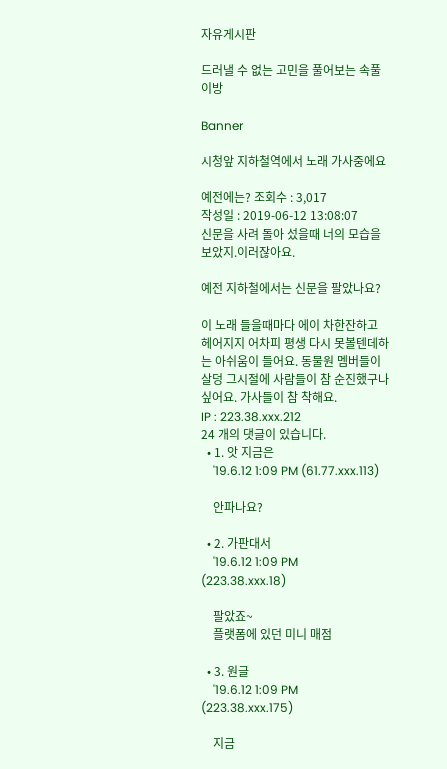자유게시판

드러낼 수 없는 고민을 풀어보는 속풀이방

Banner

시청앞 지하철역에서 노래 가사중에요

예전에는? 조회수 : 3,017
작성일 : 2019-06-12 13:08:07
신문을 사려 돌아 섰을때 너의 모습을 보았지.이러잖아요.

예전 지하철에서는 신문을 팔았나요?

이 노래 들을때마다 에이 차한잔하고 헤어지지 어차피 평생 다시 못볼텐데하는 아쉬움이 들어요. 동물원 멤버들이 살덩 그시절에 사람들이 참 순진했구나싶어요. 가사들이 참 착해요.
IP : 223.38.xxx.212
24 개의 댓글이 있습니다.
  • 1. 앗 지금은
    '19.6.12 1:09 PM (61.77.xxx.113)

    안파나요?

  • 2. 가판대서
    '19.6.12 1:09 PM (223.38.xxx.18)

    팔았죠~
    플랫폼에 있던 미니 매점

  • 3. 원글
    '19.6.12 1:09 PM (223.38.xxx.175)

    지금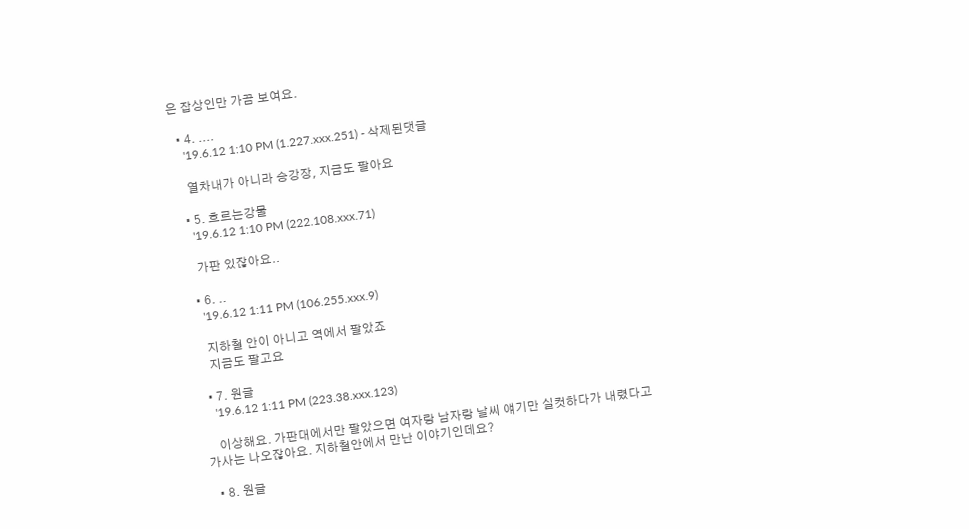은 잡상인만 가끔 보여요.

  • 4. ....
    '19.6.12 1:10 PM (1.227.xxx.251) - 삭제된댓글

    열차내가 아니라 승강장, 지금도 팔아요

  • 5. 흐르는강물
    '19.6.12 1:10 PM (222.108.xxx.71)

    가판 있잖아요..

  • 6. ..
    '19.6.12 1:11 PM (106.255.xxx.9)

    지하철 안이 아니고 역에서 팔았죠
    지금도 팔고요

  • 7. 원글
    '19.6.12 1:11 PM (223.38.xxx.123)

    이상해요. 가판대에서만 팔았으면 여자랑 남자랑 날씨 얘기만 실컷하다가 내렸다고 가사는 나오잖아요. 지하철안에서 만난 이야기인데요?

  • 8. 원글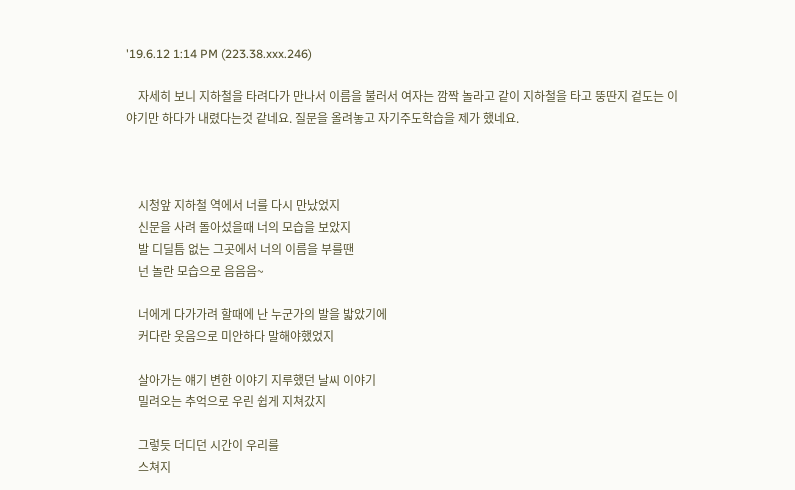'19.6.12 1:14 PM (223.38.xxx.246)

    자세히 보니 지하철을 타려다가 만나서 이름을 불러서 여자는 깜짝 놀라고 같이 지하철을 타고 뚱딴지 겉도는 이야기만 하다가 내렸다는것 같네요. 질문을 올려놓고 자기주도학습을 제가 했네요.



    시청앞 지하철 역에서 너를 다시 만났었지
    신문을 사려 돌아섰을때 너의 모습을 보았지
    발 디딜틈 없는 그곳에서 너의 이름을 부를땐
    넌 놀란 모습으로 음음음~

    너에게 다가가려 할때에 난 누군가의 발을 밟았기에
    커다란 웃음으로 미안하다 말해야했었지

    살아가는 얘기 변한 이야기 지루했던 날씨 이야기
    밀려오는 추억으로 우린 쉽게 지쳐갔지

    그렇듯 더디던 시간이 우리를
    스쳐지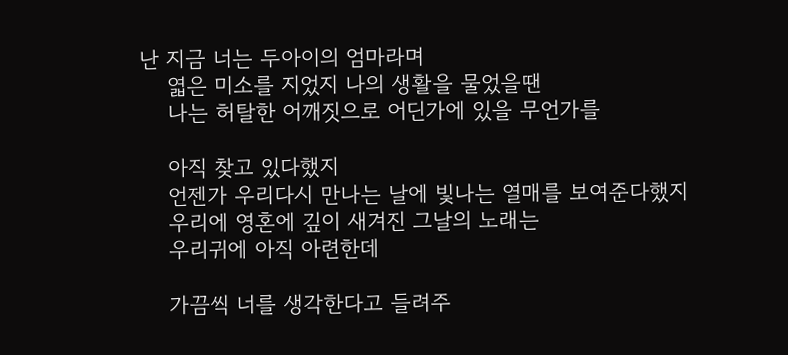난 지금 너는 두아이의 엄마라며
    엷은 미소를 지었지 나의 생활을 물었을땐
    나는 허탈한 어깨짓으로 어딘가에 있을 무언가를

    아직 찾고 있다했지
    언젠가 우리다시 만나는 날에 빛나는 열매를 보여준다했지
    우리에 영혼에 깊이 새겨진 그날의 노래는
    우리귀에 아직 아련한데

    가끔씩 너를 생각한다고 들려주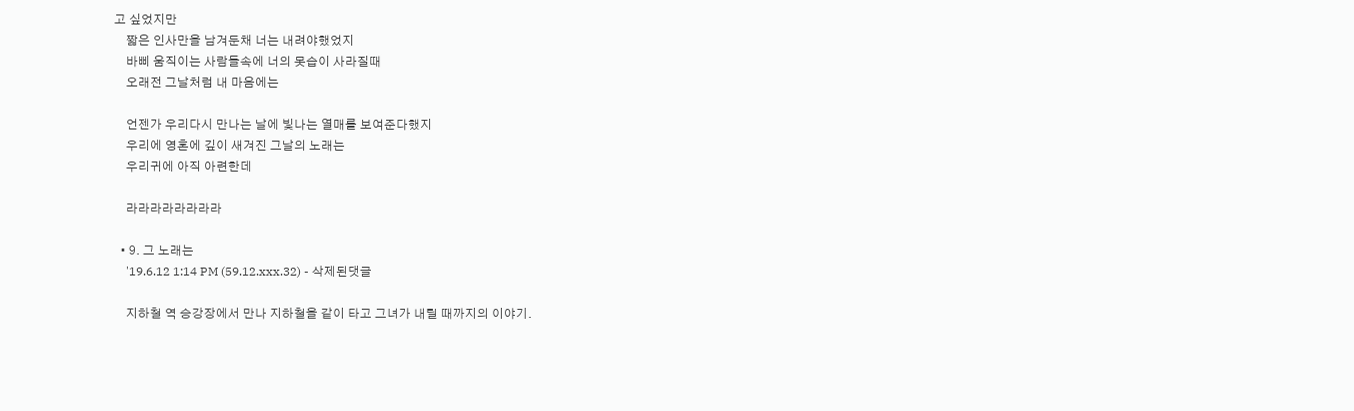고 싶었지만
    짧은 인사만을 남겨둔채 너는 내려야했었지
    바삐 움직이는 사람들속에 너의 못습이 사라질때
    오래전 그날처럼 내 마음에는

    언젠가 우리다시 만나는 날에 빛나는 열매를 보여준다했지
    우리에 영혼에 깊이 새겨진 그날의 노래는
    우리귀에 아직 아련한데

    라라라라라라라라

  • 9. 그 노래는
    '19.6.12 1:14 PM (59.12.xxx.32) - 삭제된댓글

    지하철 역 승강장에서 만나 지하철을 같이 타고 그녀가 내릴 때까지의 이야기.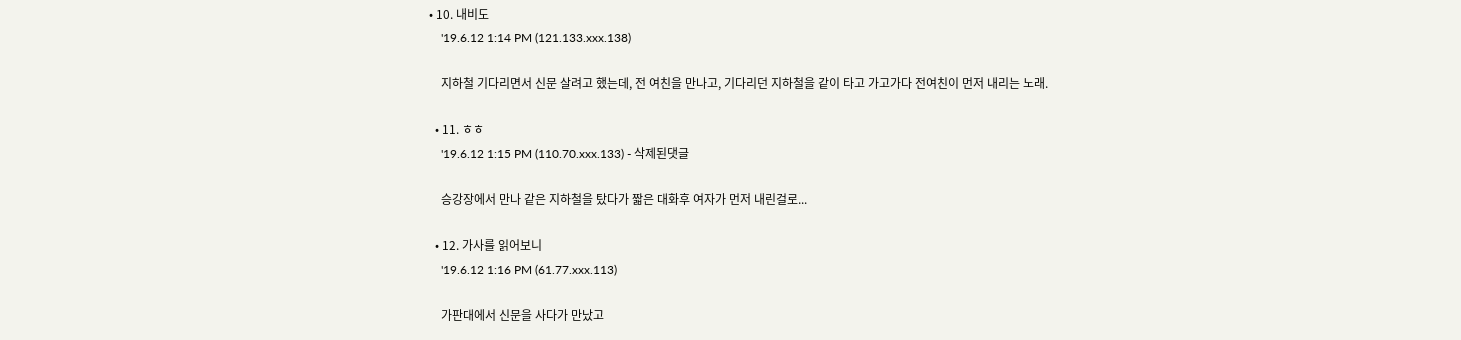• 10. 내비도
    '19.6.12 1:14 PM (121.133.xxx.138)

    지하철 기다리면서 신문 살려고 했는데, 전 여친을 만나고, 기다리던 지하철을 같이 타고 가고가다 전여친이 먼저 내리는 노래.

  • 11. ㅎㅎ
    '19.6.12 1:15 PM (110.70.xxx.133) - 삭제된댓글

    승강장에서 만나 같은 지하철을 탔다가 짧은 대화후 여자가 먼저 내린걸로...

  • 12. 가사를 읽어보니
    '19.6.12 1:16 PM (61.77.xxx.113)

    가판대에서 신문을 사다가 만났고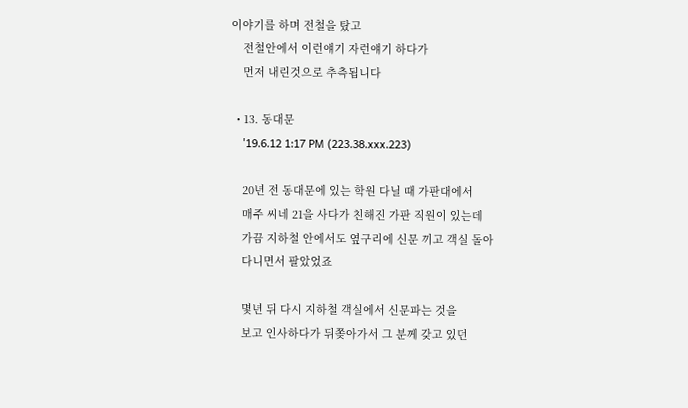이야기를 하며 전철을 탔고
    전철안에서 이런얘기 자런얘기 하다가
    먼저 내린것으로 추측됩니다

  • 13. 동대문
    '19.6.12 1:17 PM (223.38.xxx.223)

    20년 전 동대문에 있는 학원 다닐 때 가판대에서
    매주 씨네 21을 사다가 친해진 가판 직원이 있는데
    가끔 지하철 안에서도 옆구리에 신문 끼고 객실 돌아
    다니면서 팔았었죠

    몇년 뒤 다시 지하철 객실에서 신문파는 것을
    보고 인사하다가 뒤쫒아가서 그 분께 갖고 있던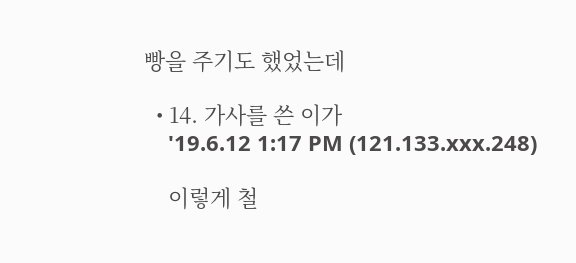빵을 주기도 했었는데

  • 14. 가사를 쓴 이가
    '19.6.12 1:17 PM (121.133.xxx.248)

    이렇게 철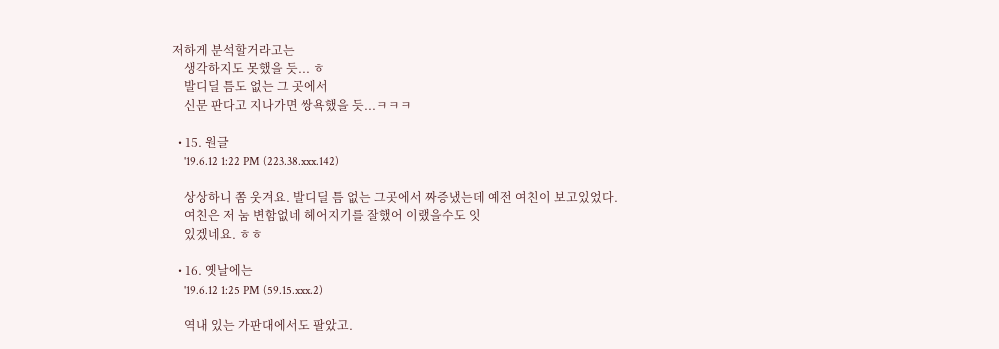저하게 분석할거라고는
    생각하지도 못했을 듯... ㅎ
    발디딜 틈도 없는 그 곳에서
    신문 판다고 지나가면 쌍욕했을 듯...ㅋㅋㅋ

  • 15. 원글
    '19.6.12 1:22 PM (223.38.xxx.142)

    상상하니 쫌 웃겨요. 발디딜 틈 없는 그곳에서 짜증냈는데 예전 여친이 보고있었다.
    여친은 저 눔 변함없네 헤어지기를 잘했어 이랬을수도 잇
    있겠네요. ㅎㅎ

  • 16. 옛날에는
    '19.6.12 1:25 PM (59.15.xxx.2)

    역내 있는 가판대에서도 팔았고.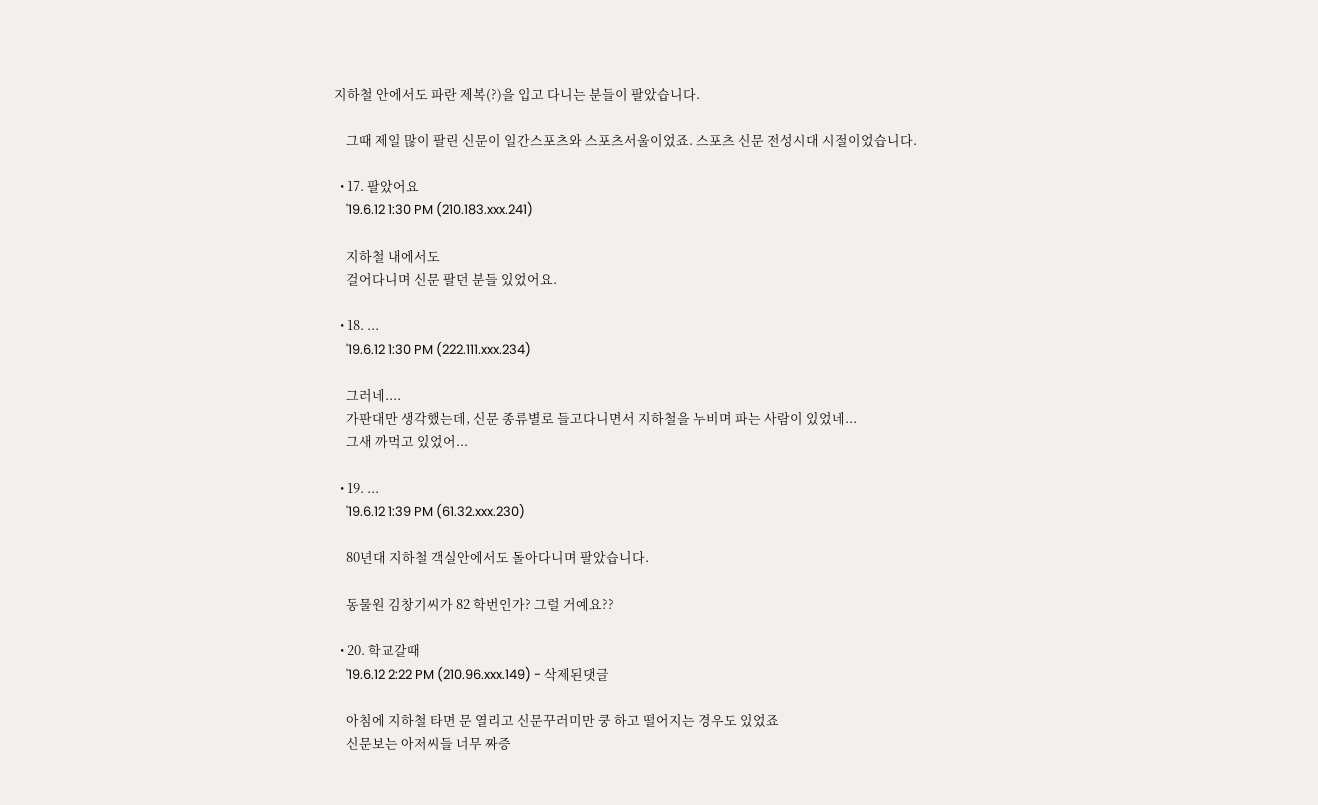지하철 안에서도 파란 제복(?)을 입고 다니는 분들이 팔았습니다.

    그때 제일 많이 팔린 신문이 일간스포츠와 스포츠서울이었죠. 스포츠 신문 전성시대 시절이었습니다.

  • 17. 팔았어요
    '19.6.12 1:30 PM (210.183.xxx.241)

    지하철 내에서도
    걸어다니며 신문 팔던 분들 있었어요.

  • 18. ...
    '19.6.12 1:30 PM (222.111.xxx.234)

    그러네....
    가판대만 생각했는데, 신문 종류별로 들고다니면서 지하철을 누비며 파는 사람이 있었네...
    그새 까먹고 있었어...

  • 19. ...
    '19.6.12 1:39 PM (61.32.xxx.230)

    80년대 지하철 객실안에서도 돌아다니며 팔았습니다.

    동물원 김창기씨가 82 학번인가? 그럴 거예요??

  • 20. 학교갈때
    '19.6.12 2:22 PM (210.96.xxx.149) - 삭제된댓글

    아침에 지하철 타면 문 열리고 신문꾸러미만 쿵 하고 떨어지는 경우도 있었죠
    신문보는 아저씨들 너무 짜증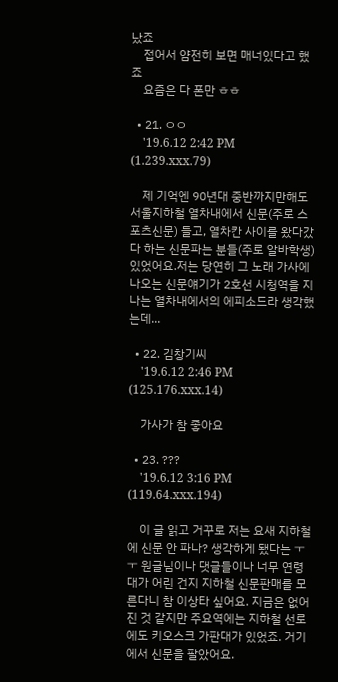났죠
    접어서 얌전히 보면 매너있다고 했죠
    요즘은 다 폰만 ㅎㅎ

  • 21. ㅇㅇ
    '19.6.12 2:42 PM (1.239.xxx.79)

    제 기억엔 90년대 중반까지만해도 서울지하철 열차내에서 신문(주로 스포츠신문) 들고, 열차칸 사이를 왔다갔다 하는 신문파는 분들(주로 알바학생) 있었어요.저는 당연히 그 노래 가사에 나오는 신문얘기가 2호선 시청역을 지나는 열차내에서의 에피소드라 생각했는데...

  • 22. 김창기씨
    '19.6.12 2:46 PM (125.176.xxx.14)

    가사가 참 좋아요

  • 23. ???
    '19.6.12 3:16 PM (119.64.xxx.194)

    이 글 읽고 거꾸로 저는 요새 지하철에 신문 안 파나? 생각하게 됐다는 ㅜㅜ 원글님이나 댓글들이나 너무 연령대가 어린 건지 지하철 신문판매를 모른다니 참 이상타 싶어요. 지금은 없어진 것 같지만 주요역에는 지하철 선로에도 키오스크 가판대가 있었죠. 거기에서 신문을 팔았어요.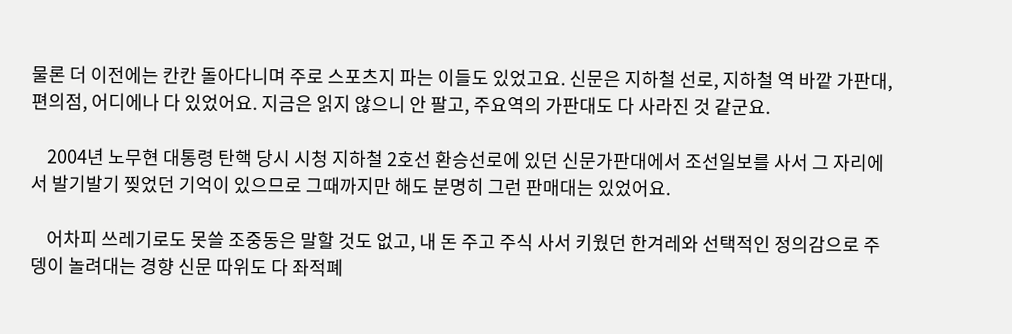물론 더 이전에는 칸칸 돌아다니며 주로 스포츠지 파는 이들도 있었고요. 신문은 지하철 선로, 지하철 역 바깥 가판대, 편의점, 어디에나 다 있었어요. 지금은 읽지 않으니 안 팔고, 주요역의 가판대도 다 사라진 것 같군요.

    2004년 노무현 대통령 탄핵 당시 시청 지하철 2호선 환승선로에 있던 신문가판대에서 조선일보를 사서 그 자리에서 발기발기 찢었던 기억이 있으므로 그때까지만 해도 분명히 그런 판매대는 있었어요.

    어차피 쓰레기로도 못쓸 조중동은 말할 것도 없고, 내 돈 주고 주식 사서 키웠던 한겨레와 선택적인 정의감으로 주뎅이 놀려대는 경향 신문 따위도 다 좌적폐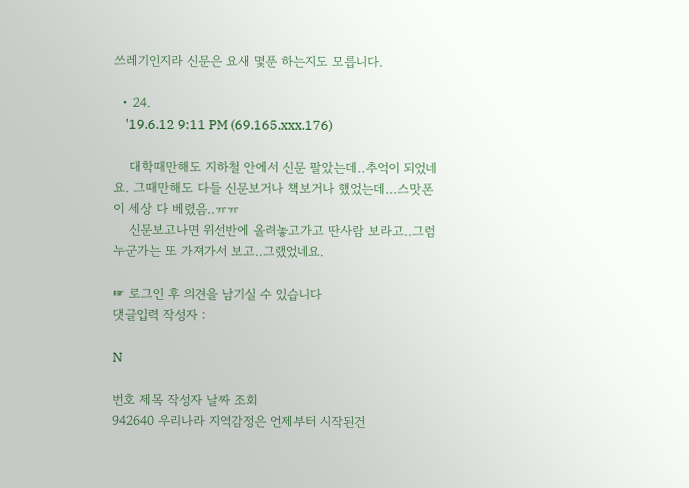쓰레기인지라 신문은 요새 몇푼 하는지도 모릅니다.

  • 24.
    '19.6.12 9:11 PM (69.165.xxx.176)

    대학때만해도 지하철 안에서 신문 팔았는데..추억이 되었네요. 그때만해도 다들 신문보거나 책보거나 했었는데...스맛폰이 세상 다 베렸음..ㅠㅠ
    신문보고나면 위선반에 올려놓고가고 딴사람 보라고..그럼 누군가는 또 가져가서 보고..그랬었네요.

☞ 로그인 후 의견을 남기실 수 있습니다
댓글입력 작성자 :

N

번호 제목 작성자 날짜 조회
942640 우리나라 지역감정은 언제부터 시작된건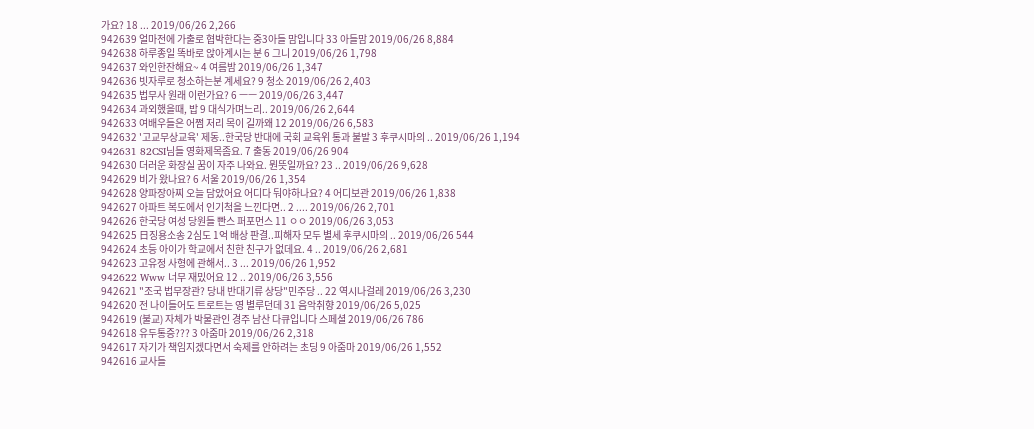가요? 18 ... 2019/06/26 2,266
942639 얼마전에 가출로 협박한다는 중3아들 맘입니다 33 아들맘 2019/06/26 8,884
942638 하루종일 똑바로 앉아계시는 분 6 그니 2019/06/26 1,798
942637 와인한잔해요~ 4 여름밤 2019/06/26 1,347
942636 빗자루로 청소하는분 계세요? 9 청소 2019/06/26 2,403
942635 법무사 원래 이런가요? 6 ㅡㅡ 2019/06/26 3,447
942634 과외했을때, 밥 9 대식가며느리.. 2019/06/26 2,644
942633 여배우들은 어쩜 저리 목이 길까왜 12 2019/06/26 6,583
942632 '고교무상교육' 제동..한국당 반대에 국회 교육위 통과 불발 3 후쿠시마의 .. 2019/06/26 1,194
942631 82CSI님들 영화제목좀요. 7 출동 2019/06/26 904
942630 더러운 화장실 꿈이 자주 나와요. 뭔뜻일까요? 23 .. 2019/06/26 9,628
942629 비가 왔나요? 6 서울 2019/06/26 1,354
942628 양파장아찌 오늘 담았어요 어디다 둬야하나요? 4 어디보관 2019/06/26 1,838
942627 아파트 복도에서 인기척을 느낀다면.. 2 .... 2019/06/26 2,701
942626 한국당 여성 당원들 빤스 퍼포먼스 11 ㅇㅇ 2019/06/26 3,053
942625 日징용소송 2심도 1억 배상 판결..피해자 모두 별세 후쿠시마의 .. 2019/06/26 544
942624 초등 아이가 학교에서 친한 친구가 없데요. 4 .. 2019/06/26 2,681
942623 고유정 사형에 관해서.. 3 ... 2019/06/26 1,952
942622 Www 너무 재밌어요 12 .. 2019/06/26 3,556
942621 "조국 법무장관? 당내 반대기류 상당"민주당 .. 22 역시나걸레 2019/06/26 3,230
942620 전 나이들어도 트로트는 영 별루던데 31 음악취향 2019/06/26 5,025
942619 (불교) 자체가 박물관인 경주 남산 다큐입니다 스페셜 2019/06/26 786
942618 유두통증??? 3 아줌마 2019/06/26 2,318
942617 자기가 책임지겠다면서 숙제를 안하려는 초딩 9 아줌마 2019/06/26 1,552
942616 교사들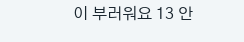이 부러워요 13 안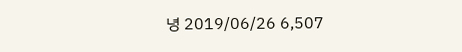녕 2019/06/26 6,507